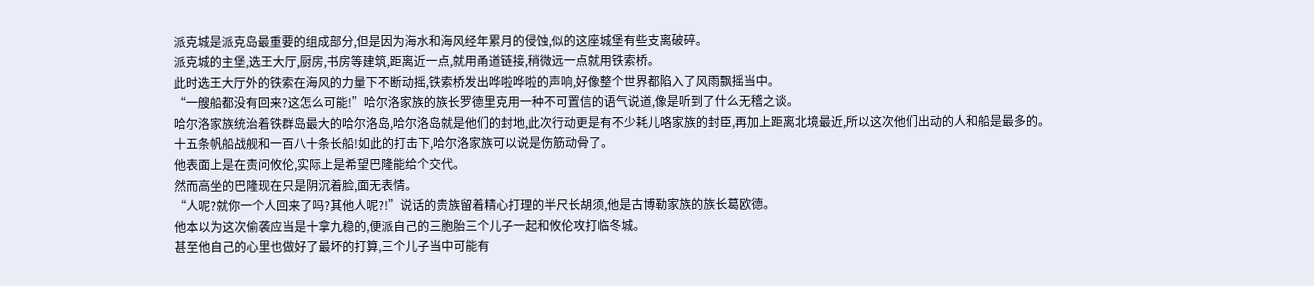派克城是派克岛最重要的组成部分,但是因为海水和海风经年累月的侵蚀,似的这座城堡有些支离破碎。
派克城的主堡,选王大厅,厨房,书房等建筑,距离近一点,就用甬道链接,稍微远一点就用铁索桥。
此时选王大厅外的铁索在海风的力量下不断动摇,铁索桥发出哗啦哗啦的声响,好像整个世界都陷入了风雨飘摇当中。
“一艘船都没有回来?这怎么可能!”哈尔洛家族的族长罗德里克用一种不可置信的语气说道,像是听到了什么无稽之谈。
哈尔洛家族统治着铁群岛最大的哈尔洛岛,哈尔洛岛就是他们的封地,此次行动更是有不少耗儿咯家族的封臣,再加上距离北境最近,所以这次他们出动的人和船是最多的。
十五条帆船战舰和一百八十条长船!如此的打击下,哈尔洛家族可以说是伤筋动骨了。
他表面上是在责问攸伦,实际上是希望巴隆能给个交代。
然而高坐的巴隆现在只是阴沉着脸,面无表情。
“人呢?就你一个人回来了吗?其他人呢?!”说话的贵族留着精心打理的半尺长胡须,他是古博勒家族的族长葛欧德。
他本以为这次偷袭应当是十拿九稳的,便派自己的三胞胎三个儿子一起和攸伦攻打临冬城。
甚至他自己的心里也做好了最坏的打算,三个儿子当中可能有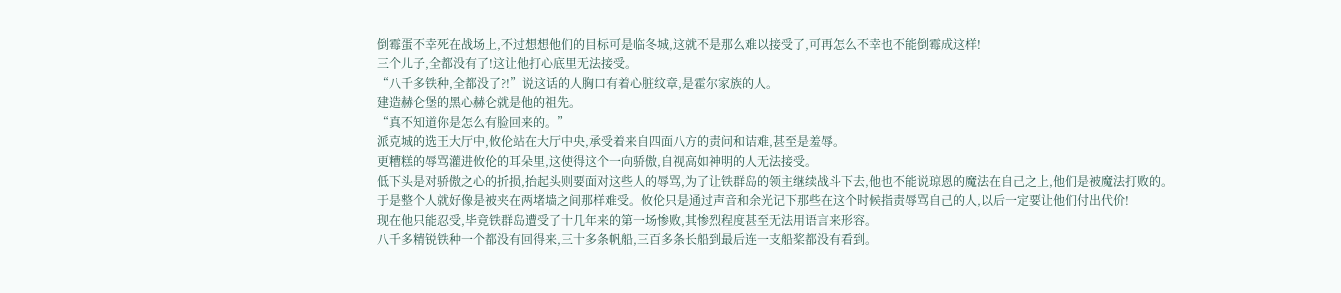倒霉蛋不幸死在战场上,不过想想他们的目标可是临冬城,这就不是那么难以接受了,可再怎么不幸也不能倒霉成这样!
三个儿子,全都没有了!这让他打心底里无法接受。
“八千多铁种,全都没了?!”说这话的人胸口有着心脏纹章,是霍尔家族的人。
建造赫仑堡的黑心赫仑就是他的祖先。
“真不知道你是怎么有脸回来的。”
派克城的选王大厅中,攸伦站在大厅中央,承受着来自四面八方的责问和诘难,甚至是羞辱。
更糟糕的辱骂灌进攸伦的耳朵里,这使得这个一向骄傲,自视高如神明的人无法接受。
低下头是对骄傲之心的折损,抬起头则要面对这些人的辱骂,为了让铁群岛的领主继续战斗下去,他也不能说琼恩的魔法在自己之上,他们是被魔法打败的。
于是整个人就好像是被夹在两堵墙之间那样难受。攸伦只是通过声音和余光记下那些在这个时候指责辱骂自己的人,以后一定要让他们付出代价!
现在他只能忍受,毕竟铁群岛遭受了十几年来的第一场惨败,其惨烈程度甚至无法用语言来形容。
八千多精锐铁种一个都没有回得来,三十多条帆船,三百多条长船到最后连一支船桨都没有看到。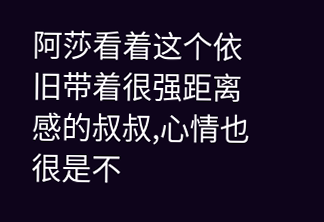阿莎看着这个依旧带着很强距离感的叔叔,心情也很是不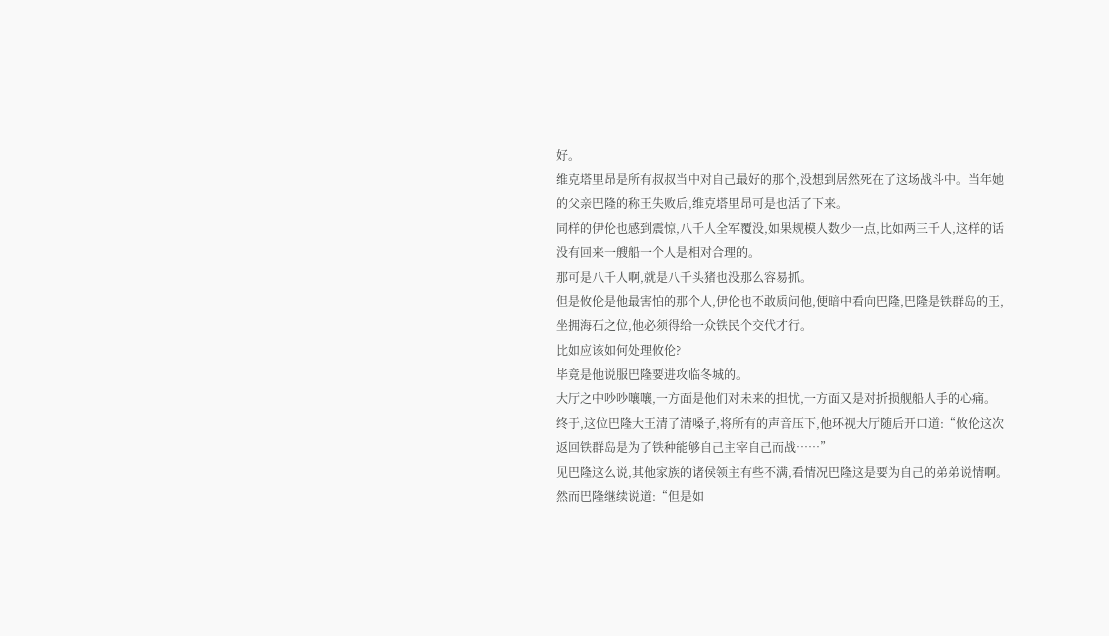好。
维克塔里昂是所有叔叔当中对自己最好的那个,没想到居然死在了这场战斗中。当年她的父亲巴隆的称王失败后,维克塔里昂可是也活了下来。
同样的伊伦也感到震惊,八千人全军覆没,如果规模人数少一点,比如两三千人,这样的话没有回来一艘船一个人是相对合理的。
那可是八千人啊,就是八千头猪也没那么容易抓。
但是攸伦是他最害怕的那个人,伊伦也不敢质问他,便暗中看向巴隆,巴隆是铁群岛的王,坐拥海石之位,他必须得给一众铁民个交代才行。
比如应该如何处理攸伦?
毕竟是他说服巴隆要进攻临冬城的。
大厅之中吵吵嚷嚷,一方面是他们对未来的担忧,一方面又是对折损舰船人手的心痛。
终于,这位巴隆大王清了清嗓子,将所有的声音压下,他环视大厅随后开口道:“攸伦这次返回铁群岛是为了铁种能够自己主宰自己而战……”
见巴隆这么说,其他家族的诸侯领主有些不满,看情况巴隆这是要为自己的弟弟说情啊。
然而巴隆继续说道:“但是如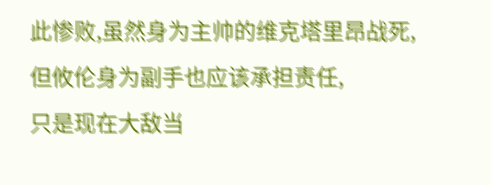此惨败,虽然身为主帅的维克塔里昂战死,但攸伦身为副手也应该承担责任,
只是现在大敌当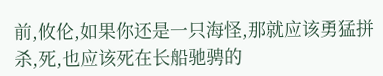前,攸伦,如果你还是一只海怪,那就应该勇猛拼杀,死,也应该死在长船驰骋的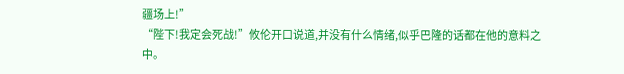疆场上!”
“陛下!我定会死战!”攸伦开口说道,并没有什么情绪,似乎巴隆的话都在他的意料之中。